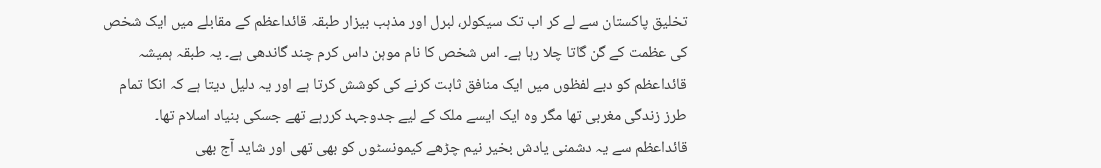تخلیق پاکستان سے لے کر اب تک سیکولر، لبرل اور مذہب بیزار طبقہ قائداعظم کے مقابلے میں ایک شخص کی عظمت کے گن گاتا چلا رہا ہے۔ اس شخص کا نام موہن داس کرم چند گاندھی ہے۔ یہ طبقہ ہمیشہ قائداعظم کو دبے لفظوں میں ایک منافق ثابت کرنے کی کوشش کرتا ہے اور یہ دلیل دیتا ہے کہ انکا تمام طرز زندگی مغربی تھا مگر وہ ایک ایسے ملک کے لیے جدوجہد کررہے تھے جسکی بنیاد اسلام تھا۔
قائداعظم سے یہ دشمنی یادش بخیر نیم چڑھے کیمونسٹوں کو بھی تھی اور شاید آج بھی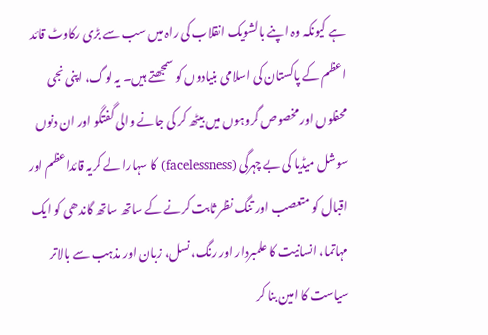ہے کیونکہ وہ اپنے بالشویک انقلاب کی راہ میں سب سے بڑی رکاوٹ قائد اعظم کے پاکستان کی اسلامی بنیادوں کو سمجھتے ہیں۔ یہ لوگ، اپنی نجی محفلوں اور مخصوص گروہوں میں بیٹھ کر کی جانے والی گفتگو اور ان دنوں سوشل میڈیا کی بے چہرگی (facelessness) کا سہارا لے کریہ قائداعظم اور اقبال کو متعصب اور تنگ نظر ثابت کرنے کے ساتھ ساتھ گاندھی کو ایک مہاتما، انسانیت کا علمبردار اور رنگ، نسل، زبان اور مذہب سے بالاتر سیاست کا امین بنا کر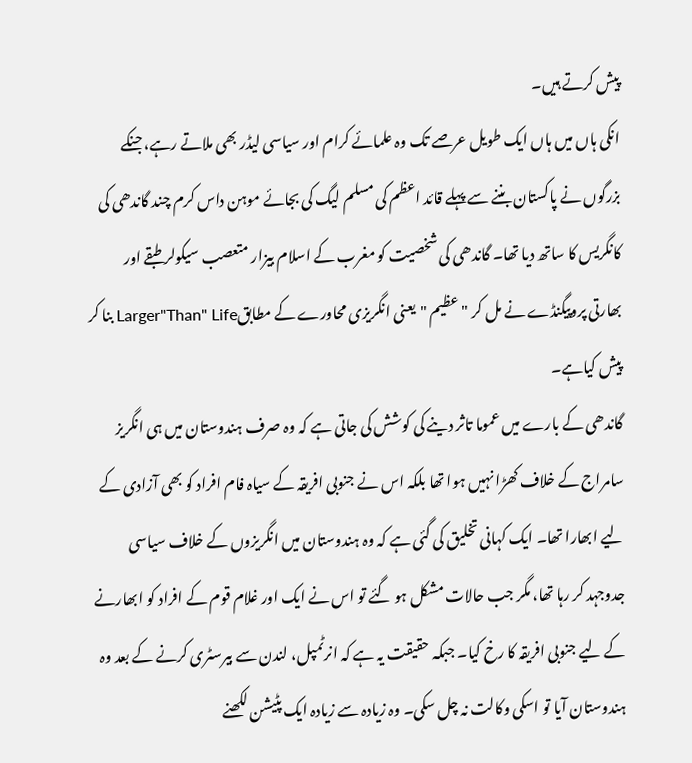پیش کرتے ہیں۔
انکی ہاں میں ہاں ایک طویل عرصے تک وہ علمائے کرام اور سیاسی لیڈر بھی ملاتے رہے، جنکے بزرگوں نے پاکستان بننے سے پہلے قائد اعظم کی مسلم لیگ کی بجائے موہن داس کرم چند گاندھی کی کانگریس کا ساتھ دیا تھا۔ گاندھی کی شخصیت کو مغرب کے اسلام بیزار متعصب سیکولر طبقے اور بھارتی پروپیگنڈے نے مل کر "عظیم "یعنی انگریزی محاورے کے مطابقLarger"Than" Life بنا کر پیش کیاہے۔
گاندھی کے بارے میں عموما تاثر دینے کی کوشش کی جاتی ہے کہ وہ صرف ہندوستان میں ہی انگریز سامراج کے خلاف کھڑا نہیں ہوا تھا بلکہ اس نے جنوبی افریقہ کے سیاہ فام افراد کو بھی آزادی کے لیے ابھارا تھا۔ ایک کہانی تخلیق کی گئی ہے کہ وہ ہندوستان میں انگریزوں کے خلاف سیاسی جدوجہد کر رہا تھا، مگر جب حالات مشکل ہو گئے تو اس نے ایک اور غلام قوم کے افراد کو ابھارنے کے لیے جنوبی افریقہ کا رخ کیا۔ جبکہ حقیقت یہ ہے کہ انرٹمپل، لندن سے بیرسٹری کرنے کے بعد وہ ہندوستان آیا تو اسکی وکالت نہ چل سکی۔ وہ زیادہ سے زیادہ ایک پٹیشن لکھنے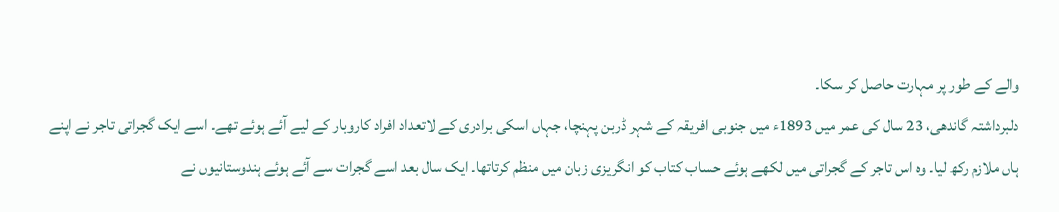والے کے طور پر مہارت حاصل کر سکا۔
دلبرداشتہ گاندھی، 23 سال کی عمر میں 1893ء میں جنوبی افریقہ کے شہر ڈربن پہنچا، جہاں اسکی برادری کے لاتعداد افراد کاروبار کے لیے آئے ہوئے تھے۔ اسے ایک گجراتی تاجر نے اپنے ہاں ملازم رکھ لیا۔ وہ اس تاجر کے گجراتی میں لکھے ہوئے حساب کتاب کو انگریزی زبان میں منظم کرتاتھا۔ ایک سال بعد اسے گجرات سے آئے ہوئے ہندوستانیوں نے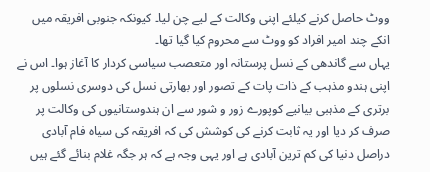ووٹ حاصل کرنے کیلئے اپنی وکالت کے لیے چن لیا۔ کیونکہ جنوبی افریقہ میں انکے چند امیر افراد کو ووٹ سے محروم کیا گیا تھا۔
یہاں سے گاندھی کے نسل پرستانہ اور متعصب سیاسی کردار کا آغاز ہوا۔ اس نے اپنی ہندو مذہب کے ذات پات کے تصور اور بھارتی نسل کی دوسری نسلوں پر برتری کے مذہبی بیانیے کوپورے زور و شور سے ان ہندوستانیوں کی وکالت پر صرف کر دیا اور یہ ثابت کرنے کی کوشش کی کہ افریقہ کی سیاہ فام آبادی دراصل دنیا کی کم ترین آبادی ہے اور یہی وجہ ہے کہ ہر جگہ غلام بنائے گئے ہیں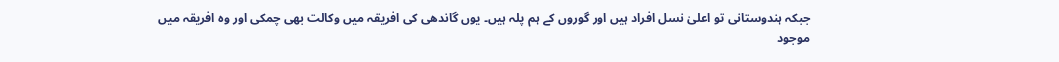جبکہ ہندوستانی تو اعلیٰ نسل افراد ہیں اور گوروں کے ہم پلہ ہیں۔ یوں گاندھی کی افریقہ میں وکالت بھی چمکی اور وہ افریقہ میں موجود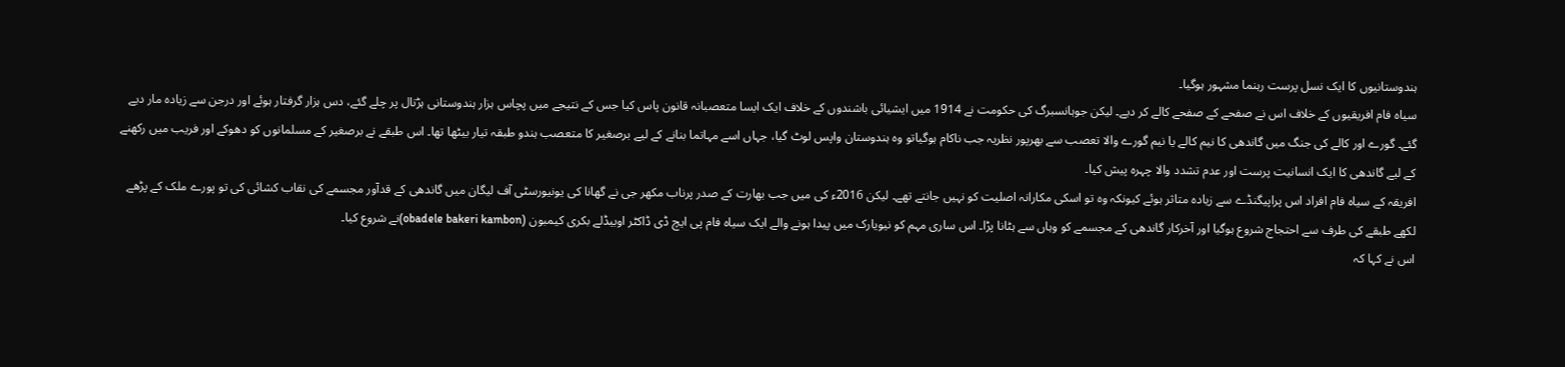ہندوستانیوں کا ایک نسل پرست رہنما مشہور ہوگیا۔
سیاہ فام افریقیوں کے خلاف اس نے صفحے کے صفحے کالے کر دیے۔ لیکن جوہانسبرگ کی حکومت نے 1914 میں ایشیائی باشندوں کے خلاف ایک ایسا متعصبانہ قانون پاس کیا جس کے نتیجے میں پچاس ہزار ہندوستانی ہڑتال پر چلے گئے، دس ہزار گرفتار ہوئے اور درجن سے زیادہ مار دیے گئے۔ گورے اور کالے کی جنگ میں گاندھی کا نیم کالے یا نیم گورے والا تعصب سے بھرپور نظریہ جب ناکام ہوگیاتو وہ ہندوستان واپس لوٹ گیا، جہاں اسے مہاتما بنانے کے لیے برصغیر کا متعصب ہندو طبقہ تیار بیٹھا تھا۔ اس طبقے نے برصغیر کے مسلمانوں کو دھوکے اور فریب میں رکھنے کے لیے گاندھی کا ایک انسانیت پرست اور عدم تشدد والا چہرہ پیش کیا۔
افریقہ کے سیاہ فام افراد اس پراپیگنڈے سے زیادہ متاثر ہوئے کیونکہ وہ تو اسکی مکارانہ اصلیت کو نہیں جانتے تھے۔ لیکن 2016ء کی میں جب بھارت کے صدر پرناب مکھر جی نے گھانا کی یونیورسٹی آف لیگان میں گاندھی کے قدآور مجسمے کی نقاب کشائی کی تو پورے ملک کے پڑھے لکھے طبقے کی طرف سے احتجاج شروع ہوگیا اور آخرکار گاندھی کے مجسمے کو وہاں سے ہٹانا پڑا۔ اس ساری مہم کو نیویارک میں پیدا ہونے والے ایک سیاہ فام پی ایچ ڈی ڈاکٹر اوبیڈلے بکری کیمبون (obadele bakeri kambon)نے شروع کیا۔
اس نے کہا کہ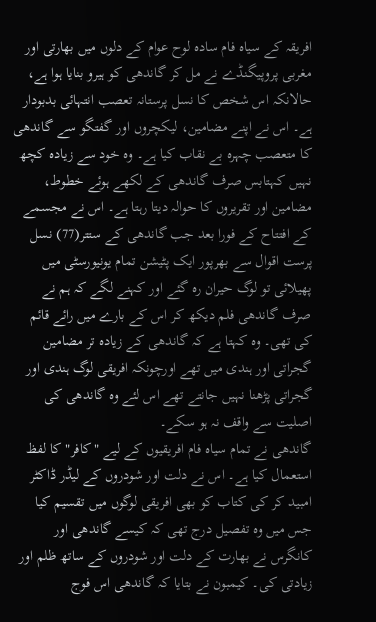افریقہ کے سیاہ فام سادہ لوح عوام کے دلوں میں بھارتی اور مغربی پروپیگنڈے نے مل کر گاندھی کو ہیرو بنایا ہوا ہے، حالانکہ اس شخص کا نسل پرستانہ تعصب انتہائی بدبودار ہے۔ اس نے اپنے مضامین، لیکچروں اور گفتگو سے گاندھی کا متعصب چہرہ بے نقاب کیا ہے۔ وہ خود سے زیادہ کچھ نہیں کہتابس صرف گاندھی کے لکھے ہوئے خطوط، مضامین اور تقریروں کا حوالہ دیتا رہتا ہے۔ اس نے مجسمے کے افتتاح کے فورا بعد جب گاندھی کے ستتر(77) نسل پرست اقوال سے بھرپور ایک پٹیشن تمام یونیورسٹی میں پھیلائی تو لوگ حیران رہ گئے اور کہنے لگے کہ ہم نے صرف گاندھی فلم دیکھ کر اس کے بارے میں رائے قائم کی تھی۔ وہ کہتا ہے کہ گاندھی کے زیادہ تر مضامین گجراتی اور ہندی میں تھے اورچونکہ افریقی لوگ ہندی اور گجراتی پڑھنا نہیں جانتے تھے اس لئے وہ گاندھی کی اصلیت سے واقف نہ ہو سکے۔
گاندھی نے تمام سیاہ فام افریقیوں کے لیے "کافر" کا لفظ استعمال کیا ہے۔ اس نے دلت اور شودروں کے لیڈر ڈاکٹر امبید کر کی کتاب کو بھی افریقی لوگوں میں تقسیم کیا جس میں وہ تفصیل درج تھی کہ کیسے گاندھی اور کانگرس نے بھارت کے دلت اور شودروں کے ساتھ ظلم اور زیادتی کی۔ کیمبون نے بتایا کہ گاندھی اس فوج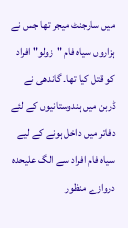میں سارجنٹ میجر تھا جس نے ہزاروں سیاہ فام "زولو" افراد کو قتل کیا تھا۔ گاندھی نے ڈربن میں ہندوستانیوں کے لئے دفاتر میں داخل ہونے کے لیے سیاہ فام افراد سے الگ علیحدہ دروازے منظور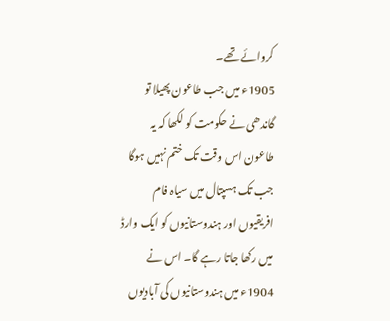کروائے تھے۔
1905ء میں جب طاعون پھیلا تو گاندھی نے حکومت کو لکھا کہ یہ طاعون اس وقت تک ختم نہیں ہوگا جب تک ہسپتال میں سیاہ فام افریقیوں اور ہندوستانیوں کو ایک وارڈ میں رکھا جاتا رہے گا۔ اس نے 1904ء میں ہندوستانیوں کی آبادیوں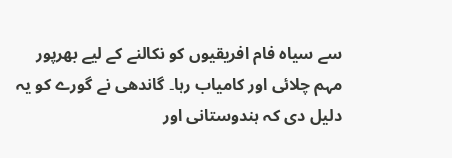سے سیاہ فام افریقیوں کو نکالنے کے لیے بھرپور مہم چلائی اور کامیاب رہا۔ گاندھی نے گورے کو یہ دلیل دی کہ ہندوستانی اور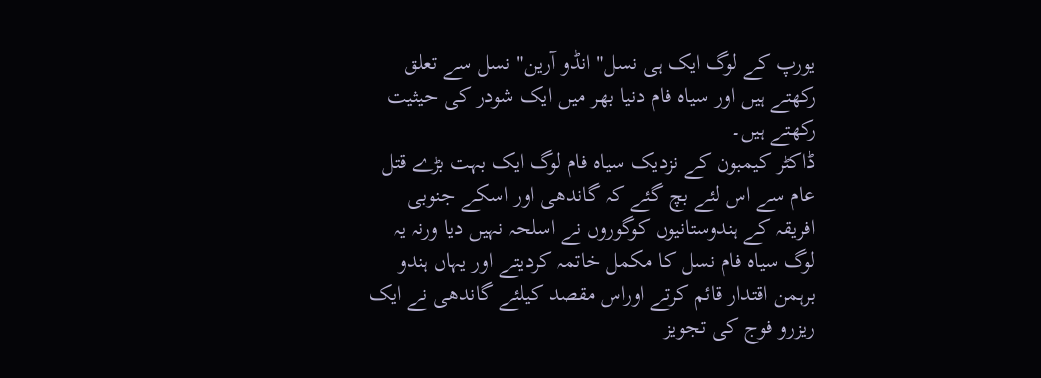یورپ کے لوگ ایک ہی نسل" انڈو آرین" نسل سے تعلق رکھتے ہیں اور سیاہ فام دنیا بھر میں ایک شودر کی حیثیت رکھتے ہیں۔
ڈاکٹر کیمبون کے نزدیک سیاہ فام لوگ ایک بہت بڑے قتل عام سے اس لئے بچ گئے کہ گاندھی اور اسکے جنوبی افریقہ کے ہندوستانیوں کوگوروں نے اسلحہ نہیں دیا ورنہ یہ لوگ سیاہ فام نسل کا مکمل خاتمہ کردیتے اور یہاں ہندو برہمن اقتدار قائم کرتے اوراس مقصد کیلئے گاندھی نے ایک ریزرو فوج کی تجویز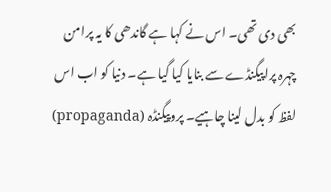بھی دی تھی۔ اس نے کہا ہے گاندھی کا یہ پرامن چہرہ پراپیگنڈے سے بنایا کیا گیا ہے۔ دنیا کو اب اس لفظ کو بدل لینا چاہیے۔ پروپیگنڈہ (propaganda)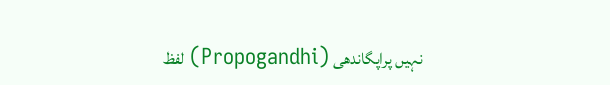نہیں پراپگاندھی (Propogandhi) لفظ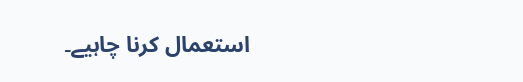استعمال کرنا چاہیے۔